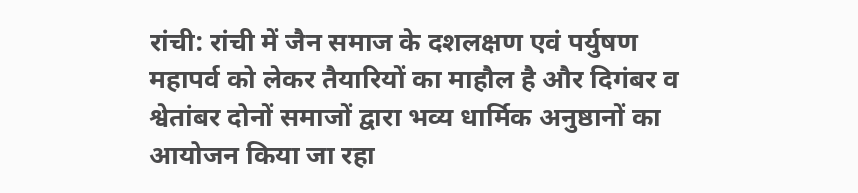रांची: रांची में जैन समाज के दशलक्षण एवं पर्युषण महापर्व को लेकर तैयारियों का माहौल है और दिगंबर व श्वेतांबर दोनों समाजों द्वारा भव्य धार्मिक अनुष्ठानों का आयोजन किया जा रहा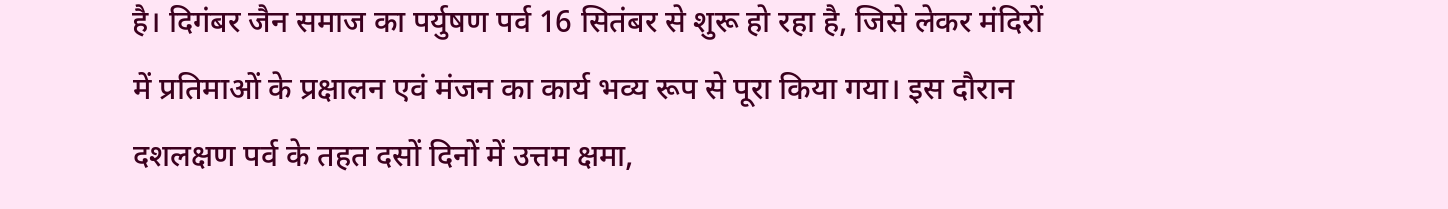है। दिगंबर जैन समाज का पर्युषण पर्व 16 सितंबर से शुरू हो रहा है, जिसे लेकर मंदिरों में प्रतिमाओं के प्रक्षालन एवं मंजन का कार्य भव्य रूप से पूरा किया गया। इस दौरान दशलक्षण पर्व के तहत दसों दिनों में उत्तम क्षमा,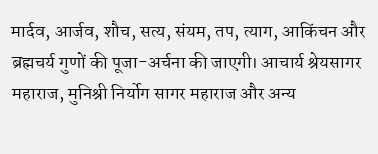मार्दव, आर्जव, शौच, सत्य, संयम, तप, त्याग, आकिंचन और ब्रह्मचर्य गुणों की पूजा-अर्चना की जाएगी। आचार्य श्रेयसागर महाराज, मुनिश्री निर्योग सागर महाराज और अन्य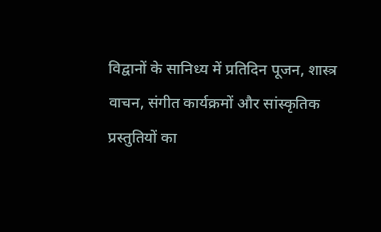विद्वानों के सानिध्य में प्रतिदिन पूजन, शास्त्र वाचन, संगीत कार्यक्रमों और सांस्कृतिक प्रस्तुतियों का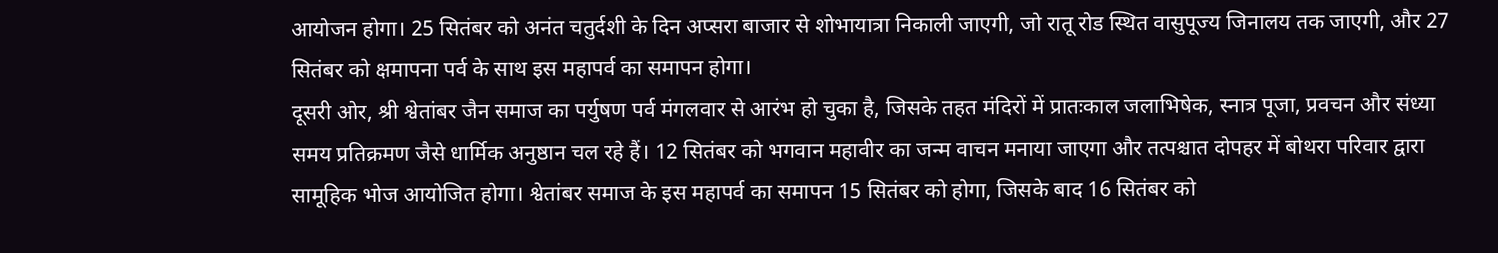आयोजन होगा। 25 सितंबर को अनंत चतुर्दशी के दिन अप्सरा बाजार से शोभायात्रा निकाली जाएगी, जो रातू रोड स्थित वासुपूज्य जिनालय तक जाएगी, और 27 सितंबर को क्षमापना पर्व के साथ इस महापर्व का समापन होगा।
दूसरी ओर, श्री श्वेतांबर जैन समाज का पर्युषण पर्व मंगलवार से आरंभ हो चुका है, जिसके तहत मंदिरों में प्रातःकाल जलाभिषेक, स्नात्र पूजा, प्रवचन और संध्या समय प्रतिक्रमण जैसे धार्मिक अनुष्ठान चल रहे हैं। 12 सितंबर को भगवान महावीर का जन्म वाचन मनाया जाएगा और तत्पश्चात दोपहर में बोथरा परिवार द्वारा सामूहिक भोज आयोजित होगा। श्वेतांबर समाज के इस महापर्व का समापन 15 सितंबर को होगा, जिसके बाद 16 सितंबर को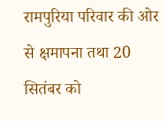रामपुरिया परिवार की ओर से क्षमापना तथा 20 सितंबर को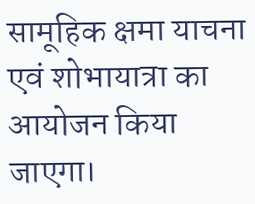सामूहिक क्षमा याचना एवं शोभायात्रा का आयोजन किया जाएगा।